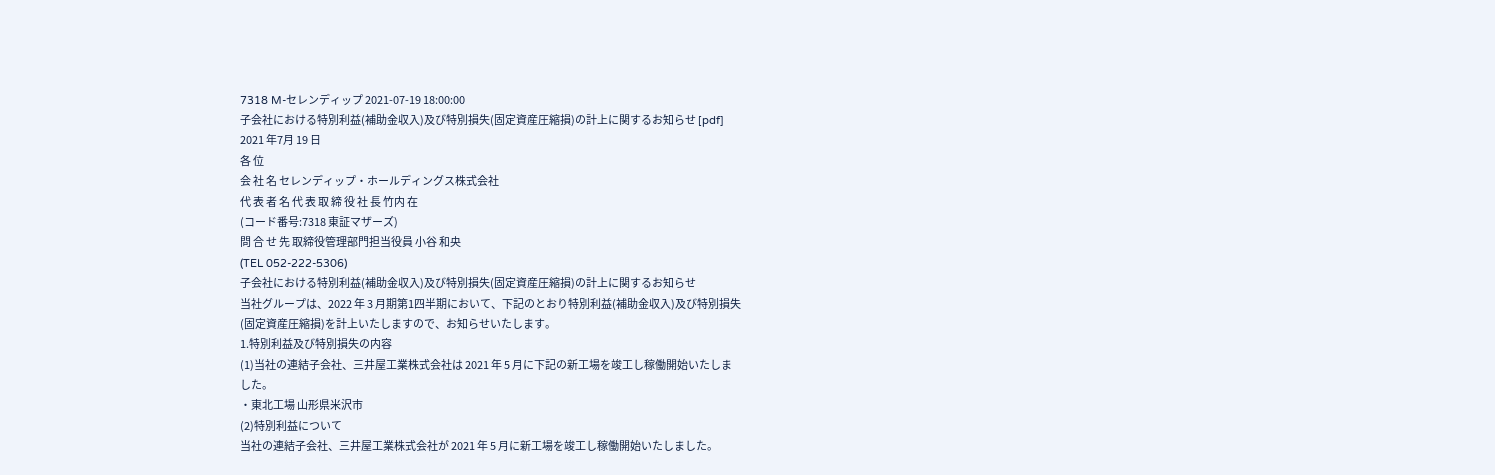7318 M-セレンディップ 2021-07-19 18:00:00
子会社における特別利益(補助金収入)及び特別損失(固定資産圧縮損)の計上に関するお知らせ [pdf]
2021 年7月 19 日
各 位
会 社 名 セレンディップ・ホールディングス株式会社
代 表 者 名 代 表 取 締 役 社 長 竹内 在
(コード番号:7318 東証マザーズ)
問 合 せ 先 取締役管理部門担当役員 小谷 和央
(TEL 052-222-5306)
子会社における特別利益(補助金収入)及び特別損失(固定資産圧縮損)の計上に関するお知らせ
当社グループは、2022 年 3 月期第1四半期において、下記のとおり特別利益(補助金収入)及び特別損失
(固定資産圧縮損)を計上いたしますので、お知らせいたします。
1.特別利益及び特別損失の内容
(1)当社の連結子会社、三井屋工業株式会社は 2021 年 5 月に下記の新工場を竣工し稼働開始いたしま
した。
・東北工場 山形県米沢市
(2)特別利益について
当社の連結子会社、三井屋工業株式会社が 2021 年 5 月に新工場を竣工し稼働開始いたしました。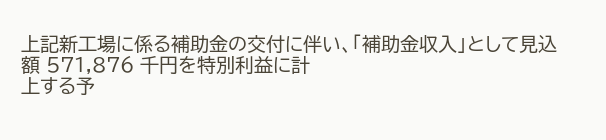上記新工場に係る補助金の交付に伴い、「補助金収入」として見込額 571,876 千円を特別利益に計
上する予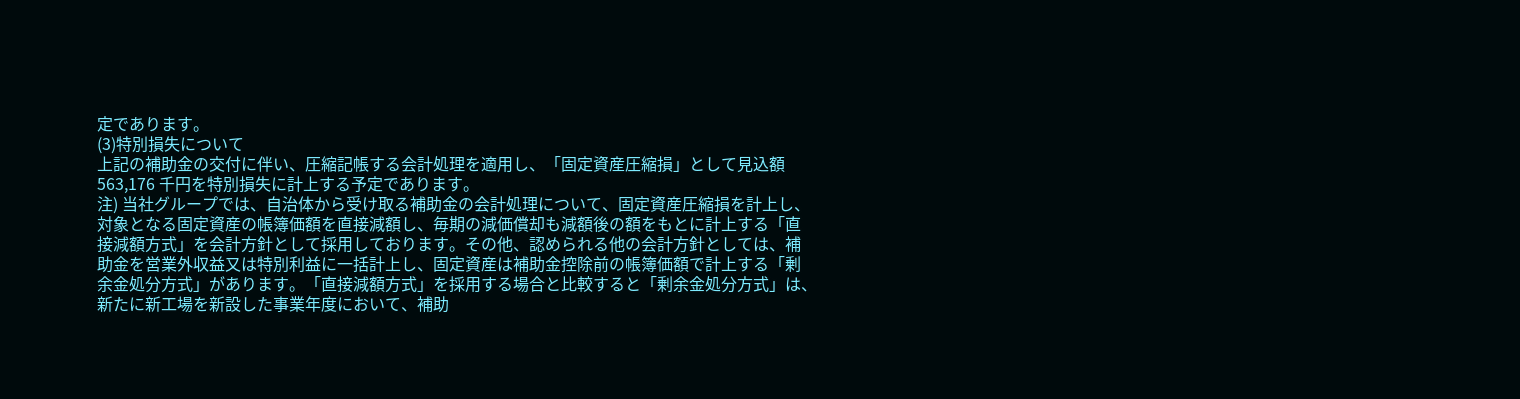定であります。
(3)特別損失について
上記の補助金の交付に伴い、圧縮記帳する会計処理を適用し、「固定資産圧縮損」として見込額
563,176 千円を特別損失に計上する予定であります。
注) 当社グループでは、自治体から受け取る補助金の会計処理について、固定資産圧縮損を計上し、
対象となる固定資産の帳簿価額を直接減額し、毎期の減価償却も減額後の額をもとに計上する「直
接減額方式」を会計方針として採用しております。その他、認められる他の会計方針としては、補
助金を営業外収益又は特別利益に一括計上し、固定資産は補助金控除前の帳簿価額で計上する「剰
余金処分方式」があります。「直接減額方式」を採用する場合と比較すると「剰余金処分方式」は、
新たに新工場を新設した事業年度において、補助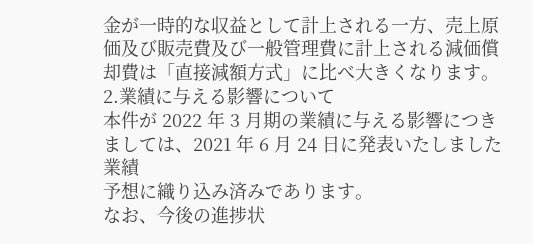金が一時的な収益として計上される一方、売上原
価及び販売費及び一般管理費に計上される減価償却費は「直接減額方式」に比べ大きくなります。
2.業績に与える影響について
本件が 2022 年 3 月期の業績に与える影響につきましては、2021 年 6 月 24 日に発表いたしました業績
予想に織り込み済みであります。
なお、今後の進捗状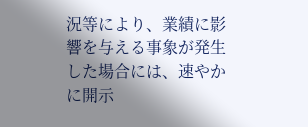況等により、業績に影響を与える事象が発生した場合には、速やかに開示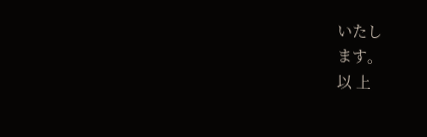いたし
ます。
以 上